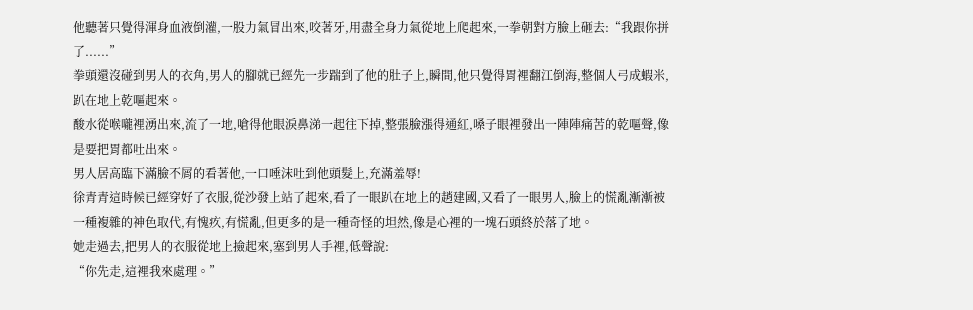他聽著只覺得渾身血液倒灌,一股力氣冒出來,咬著牙,用盡全身力氣從地上爬起來,一拳朝對方臉上砸去:“我跟你拼了......”
拳頭還沒碰到男人的衣角,男人的腳就已經先一步踹到了他的肚子上,瞬間,他只覺得胃裡翻江倒海,整個人弓成蝦米,趴在地上乾嘔起來。
酸水從喉嚨裡湧出來,流了一地,嗆得他眼淚鼻涕一起往下掉,整張臉漲得通紅,嗓子眼裡發出一陣陣痛苦的乾嘔聲,像是要把胃都吐出來。
男人居高臨下滿臉不屑的看著他,一口唾沫吐到他頭髮上,充滿羞辱!
徐青青這時候已經穿好了衣服,從沙發上站了起來,看了一眼趴在地上的趙建國,又看了一眼男人,臉上的慌亂漸漸被一種複雜的神色取代,有愧疚,有慌亂,但更多的是一種奇怪的坦然,像是心裡的一塊石頭終於落了地。
她走過去,把男人的衣服從地上撿起來,塞到男人手裡,低聲說:
“你先走,這裡我來處理。”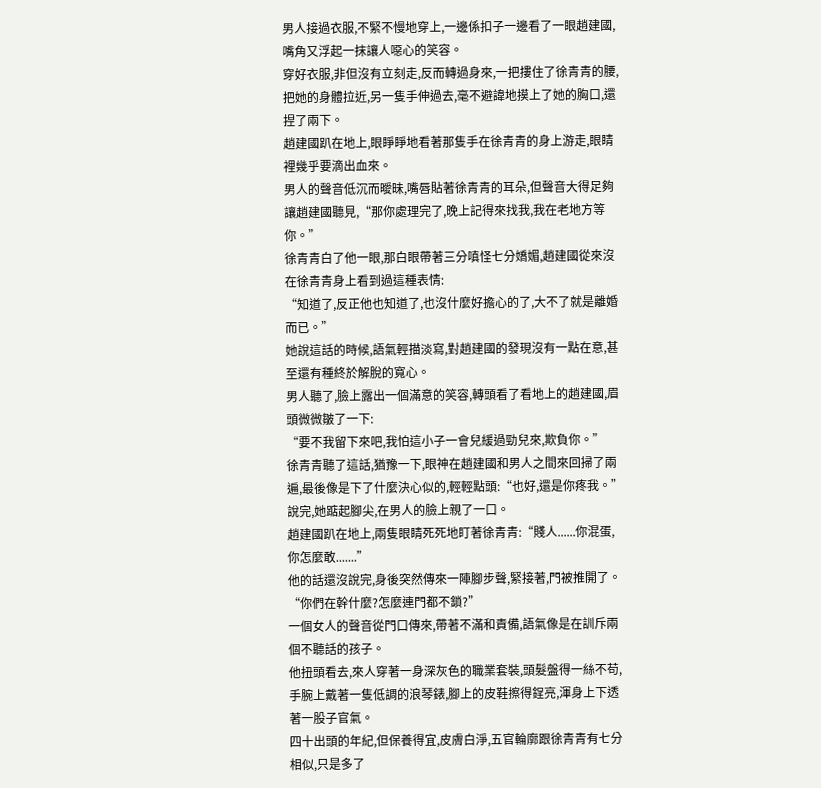男人接過衣服,不緊不慢地穿上,一邊係扣子一邊看了一眼趙建國,嘴角又浮起一抹讓人噁心的笑容。
穿好衣服,非但沒有立刻走,反而轉過身來,一把摟住了徐青青的腰,把她的身體拉近,另一隻手伸過去,毫不避諱地摸上了她的胸口,還捏了兩下。
趙建國趴在地上,眼睜睜地看著那隻手在徐青青的身上游走,眼睛裡幾乎要滴出血來。
男人的聲音低沉而曖昧,嘴唇貼著徐青青的耳朵,但聲音大得足夠讓趙建國聽見,“那你處理完了,晚上記得來找我,我在老地方等你。”
徐青青白了他一眼,那白眼帶著三分嗔怪七分嬌媚,趙建國從來沒在徐青青身上看到過這種表情:
“知道了,反正他也知道了,也沒什麼好擔心的了,大不了就是離婚而已。”
她說這話的時候,語氣輕描淡寫,對趙建國的發現沒有一點在意,甚至還有種終於解脫的寬心。
男人聽了,臉上露出一個滿意的笑容,轉頭看了看地上的趙建國,眉頭微微皺了一下:
“要不我留下來吧,我怕這小子一會兒緩過勁兒來,欺負你。”
徐青青聽了這話,猶豫一下,眼神在趙建國和男人之間來回掃了兩遍,最後像是下了什麼決心似的,輕輕點頭:“也好,還是你疼我。”
說完,她踮起腳尖,在男人的臉上親了一口。
趙建國趴在地上,兩隻眼睛死死地盯著徐青青:“賤人......你混蛋,你怎麼敢.......”
他的話還沒說完,身後突然傳來一陣腳步聲,緊接著,門被推開了。
“你們在幹什麼?怎麼連門都不鎖?”
一個女人的聲音從門口傳來,帶著不滿和責備,語氣像是在訓斥兩個不聽話的孩子。
他扭頭看去,來人穿著一身深灰色的職業套裝,頭髮盤得一絲不苟,手腕上戴著一隻低調的浪琴錶,腳上的皮鞋擦得鋥亮,渾身上下透著一股子官氣。
四十出頭的年紀,但保養得宜,皮膚白淨,五官輪廓跟徐青青有七分相似,只是多了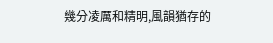幾分凌厲和精明,風韻猶存的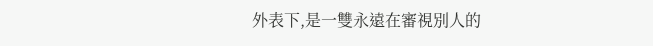外表下,是一雙永遠在審視別人的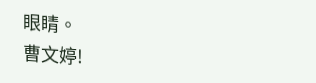眼睛。
曹文婷!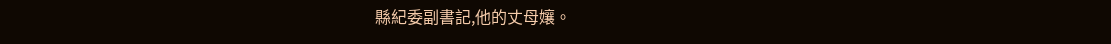縣紀委副書記,他的丈母孃。